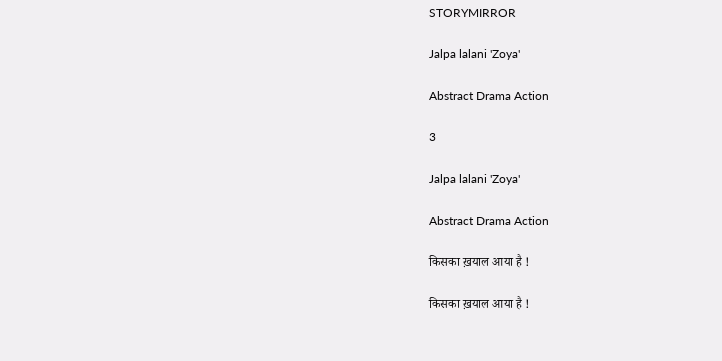STORYMIRROR

Jalpa lalani 'Zoya'

Abstract Drama Action

3

Jalpa lalani 'Zoya'

Abstract Drama Action

किसका ख़याल आया है !

किसका ख़याल आया है !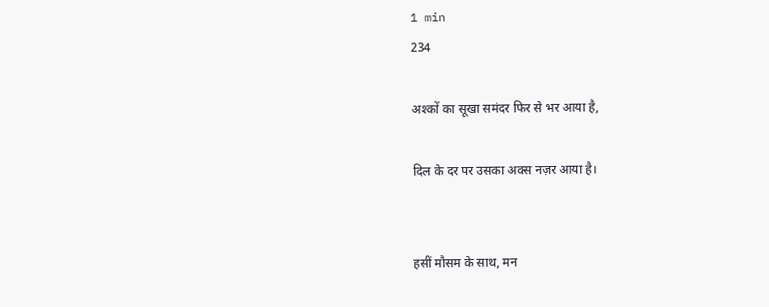1 min
234

अश्कों का सूखा समंदर फिर से भर आया है,

दिल के दर पर उसका अक्स नज़र आया है।


हसीं मौसम के साथ, मन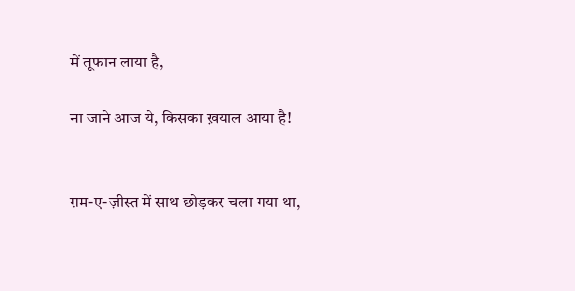में तूफान लाया है,

ना जाने आज ये, किसका ख़याल आया है!


ग़म-ए-ज़ीस्त में साथ छोड़कर चला गया था,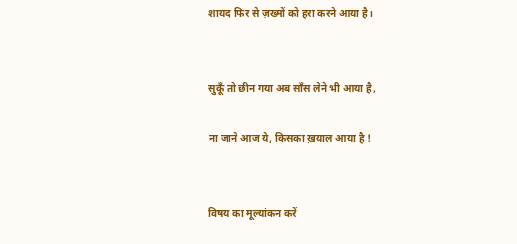शायद फिर से ज़ख्मों को हरा करने आया है।


सुकूँ तो छीन गया अब साँस लेने भी आया है,

ना जाने आज ये, किसका ख़याल आया है !


विषय का मूल्यांकन करें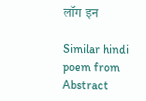लॉग इन

Similar hindi poem from Abstract